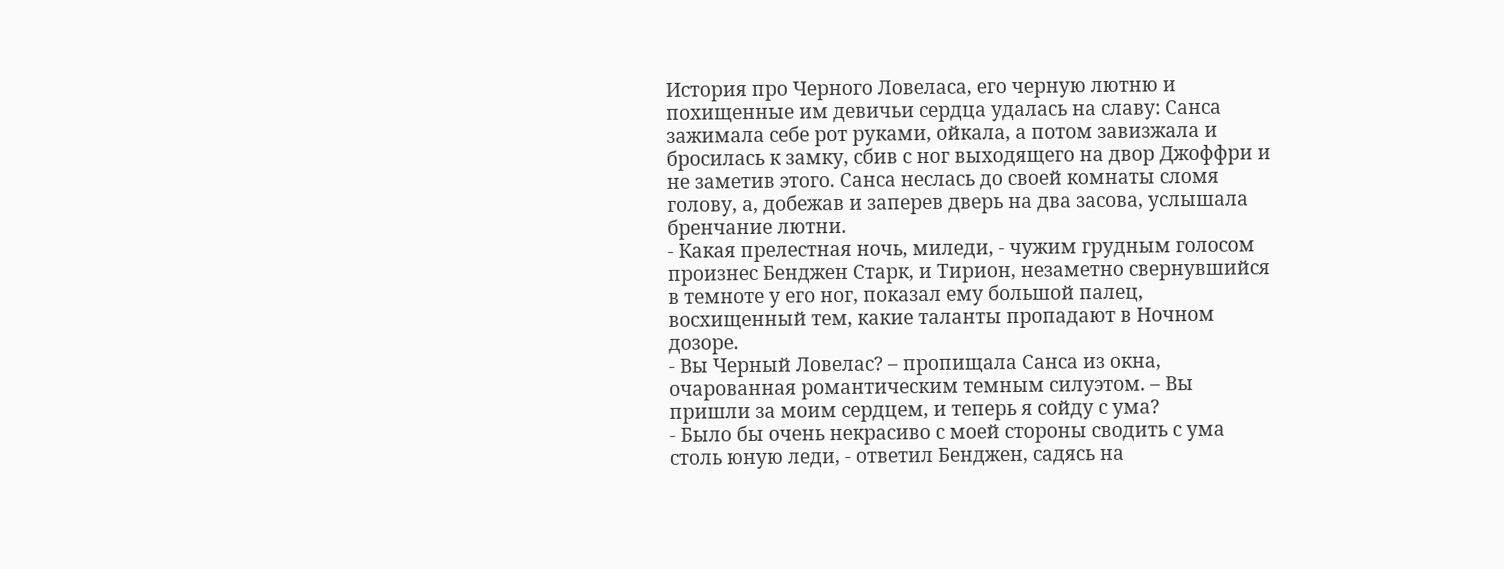История про Черного Ловеласа, его черную лютню и похищенные им девичьи сердца удалась на славу: Санса зажимала себе рот руками, ойкала, а потом завизжала и бросилась к замку, сбив с ног выходящего на двор Джоффри и не заметив этого. Санса неслась до своей комнаты сломя голову, а, добежав и заперев дверь на два засова, услышала бренчание лютни.
- Какая прелестная ночь, миледи, - чужим грудным голосом произнес Бенджен Старк, и Тирион, незаметно свернувшийся в темноте у его ног, показал ему большой палец, восхищенный тем, какие таланты пропадают в Ночном дозоре.
- Вы Черный Ловелас? – пропищала Санса из окна, очарованная романтическим темным силуэтом. – Вы пришли за моим сердцем, и теперь я сойду с ума?
- Было бы очень некрасиво с моей стороны сводить с ума столь юную леди, - ответил Бенджен, садясь на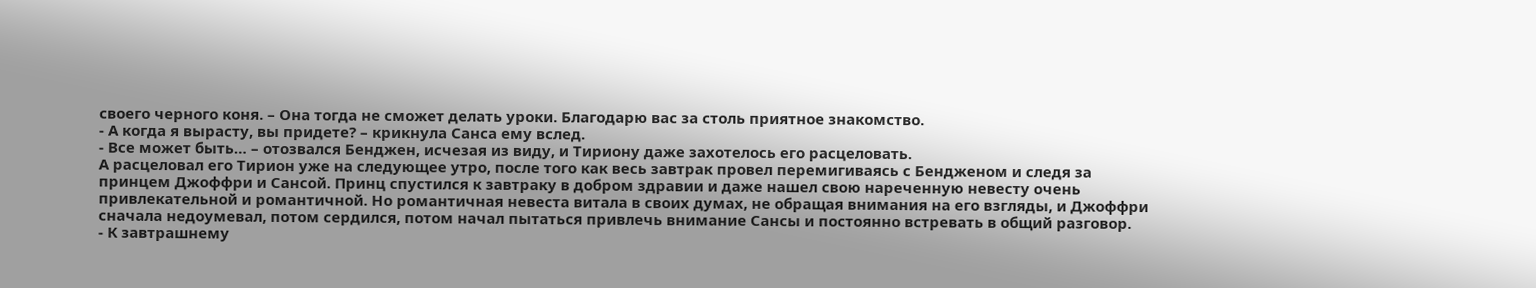своего черного коня. – Она тогда не сможет делать уроки. Благодарю вас за столь приятное знакомство.
- А когда я вырасту, вы придете? – крикнула Санса ему вслед.
- Все может быть… – отозвался Бенджен, исчезая из виду, и Тириону даже захотелось его расцеловать.
А расцеловал его Тирион уже на следующее утро, после того как весь завтрак провел перемигиваясь с Бендженом и следя за принцем Джоффри и Сансой. Принц спустился к завтраку в добром здравии и даже нашел свою нареченную невесту очень привлекательной и романтичной. Но романтичная невеста витала в своих думах, не обращая внимания на его взгляды, и Джоффри сначала недоумевал, потом сердился, потом начал пытаться привлечь внимание Сансы и постоянно встревать в общий разговор.
- К завтрашнему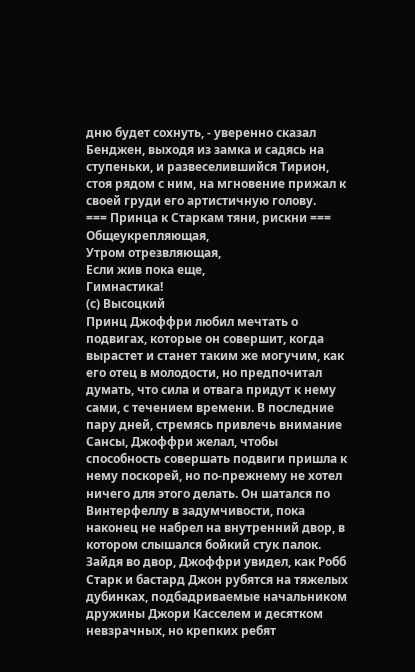дню будет сохнуть, - уверенно сказал Бенджен, выходя из замка и садясь на ступеньки, и развеселившийся Тирион, стоя рядом с ним, на мгновение прижал к своей груди его артистичную голову.
=== Принца к Старкам тяни, рискни ===
Общеукрепляющая,
Утром отрезвляющая,
Если жив пока еще,
Гимнастика!
(с) Высоцкий
Принц Джоффри любил мечтать о подвигах, которые он совершит, когда вырастет и станет таким же могучим, как его отец в молодости, но предпочитал думать, что сила и отвага придут к нему сами, с течением времени. В последние пару дней, стремясь привлечь внимание Сансы, Джоффри желал, чтобы способность совершать подвиги пришла к нему поскорей, но по-прежнему не хотел ничего для этого делать. Он шатался по Винтерфеллу в задумчивости, пока наконец не набрел на внутренний двор, в котором слышался бойкий стук палок. Зайдя во двор, Джоффри увидел, как Робб Старк и бастард Джон рубятся на тяжелых дубинках, подбадриваемые начальником дружины Джори Касселем и десятком невзрачных, но крепких ребят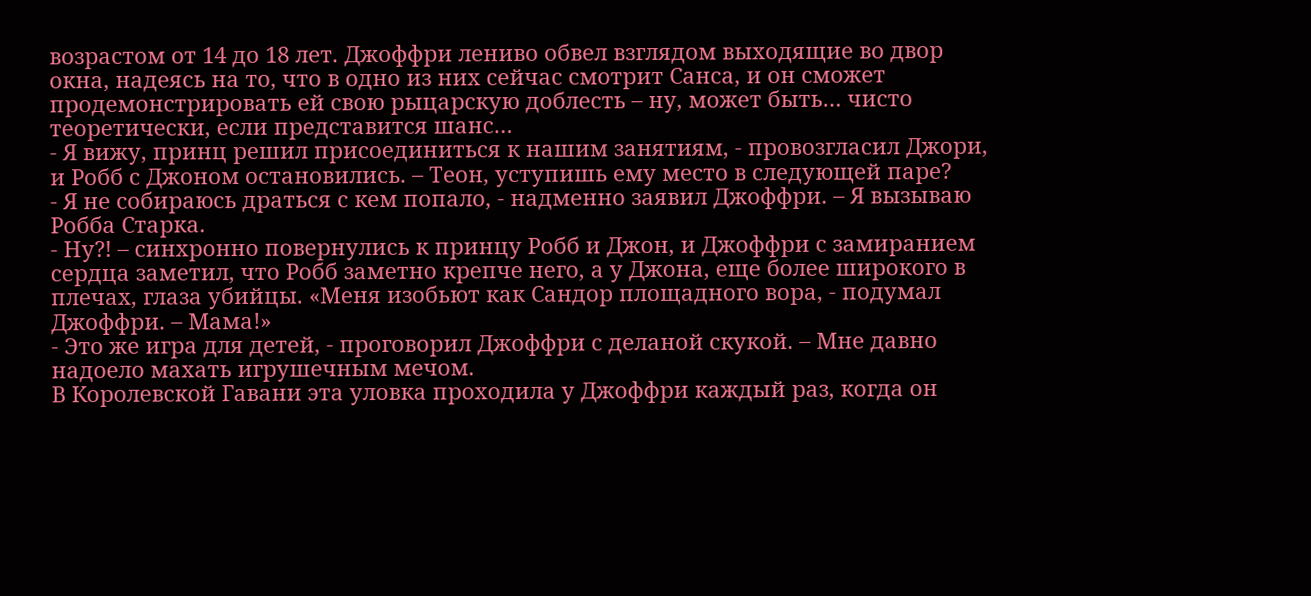возрастом от 14 до 18 лет. Джоффри лениво обвел взглядом выходящие во двор окна, надеясь на то, что в одно из них сейчас смотрит Санса, и он сможет продемонстрировать ей свою рыцарскую доблесть – ну, может быть… чисто теоретически, если представится шанс…
- Я вижу, принц решил присоединиться к нашим занятиям, - провозгласил Джори, и Робб с Джоном остановились. – Теон, уступишь ему место в следующей паре?
- Я не собираюсь драться с кем попало, - надменно заявил Джоффри. – Я вызываю Робба Старка.
- Ну?! – синхронно повернулись к принцу Робб и Джон, и Джоффри с замиранием сердца заметил, что Робб заметно крепче него, а у Джона, еще более широкого в плечах, глаза убийцы. «Меня изобьют как Сандор площадного вора, - подумал Джоффри. – Мама!»
- Это же игра для детей, - проговорил Джоффри с деланой скукой. – Мне давно надоело махать игрушечным мечом.
В Королевской Гавани эта уловка проходила у Джоффри каждый раз, когда он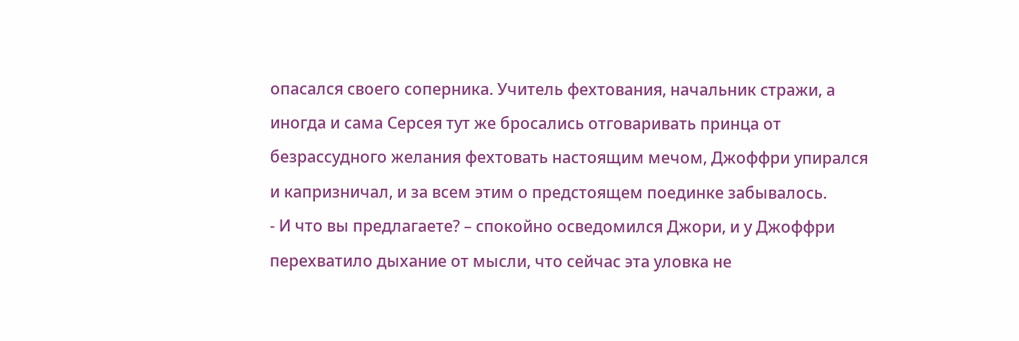опасался своего соперника. Учитель фехтования, начальник стражи, а иногда и сама Серсея тут же бросались отговаривать принца от безрассудного желания фехтовать настоящим мечом, Джоффри упирался и капризничал, и за всем этим о предстоящем поединке забывалось.
- И что вы предлагаете? – спокойно осведомился Джори, и у Джоффри перехватило дыхание от мысли, что сейчас эта уловка не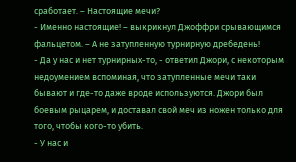сработает. – Настоящие мечи?
- Именно настоящие! – выкрикнул Джоффри срывающимся фальцетом. – А не затупленную турнирную дребедень!
- Да у нас и нет турнирных-то, - ответил Джори, с некоторым недоумением вспоминая, что затупленные мечи таки бывают и где-то даже вроде используются. Джори был боевым рыцарем, и доставал свой меч из ножен только для того, чтобы кого-то убить.
- У нас и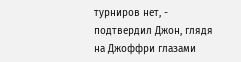турниров нет, - подтвердил Джон, глядя на Джоффри глазами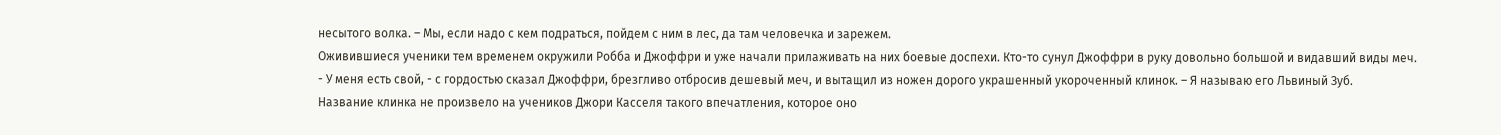несытого волка. – Мы, если надо с кем подраться, пойдем с ним в лес, да там человечка и зарежем.
Оживившиеся ученики тем временем окружили Робба и Джоффри и уже начали прилаживать на них боевые доспехи. Кто-то сунул Джоффри в руку довольно большой и видавший виды меч.
- У меня есть свой, - с гордостью сказал Джоффри, брезгливо отбросив дешевый меч, и вытащил из ножен дорого украшенный укороченный клинок. – Я называю его Львиный Зуб.
Название клинка не произвело на учеников Джори Касселя такого впечатления, которое оно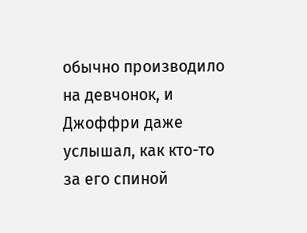обычно производило на девчонок, и Джоффри даже услышал, как кто-то за его спиной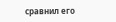сравнил его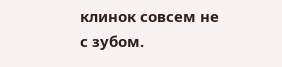клинок совсем не с зубом.